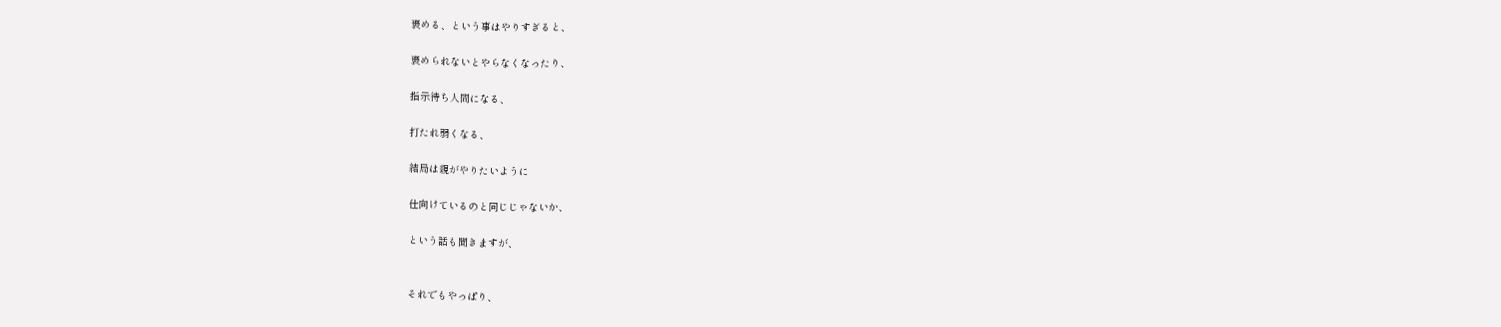褒める、という事はやりすぎると、

褒められないとやらなくなったり、

指示待ち人間になる、

打たれ弱くなる、

結局は親がやりたいように

仕向けているのと同じじゃないか、

という話も聞きますが、


それでもやっぱり、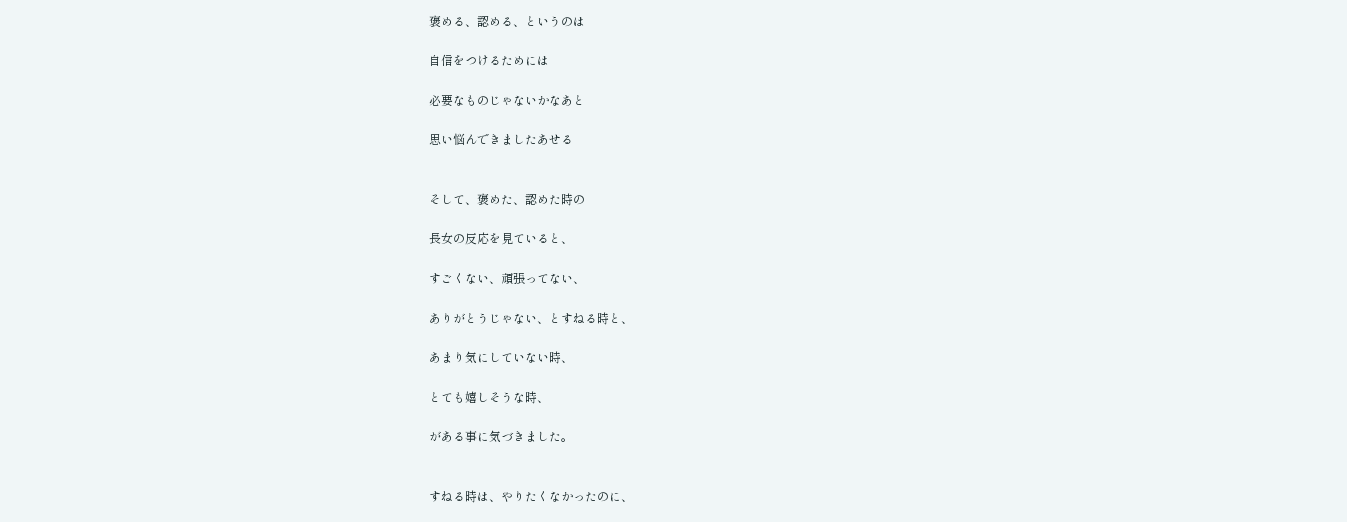褒める、認める、というのは

自信をつけるためには

必要なものじゃないかなあと

思い悩んできましたあせる


そして、褒めた、認めた時の

長女の反応を見ていると、

すごくない、頑張ってない、

ありがとうじゃない、とすねる時と、

あまり気にしていない時、

とても嬉しそうな時、

がある事に気づきました。


すねる時は、やりたくなかったのに、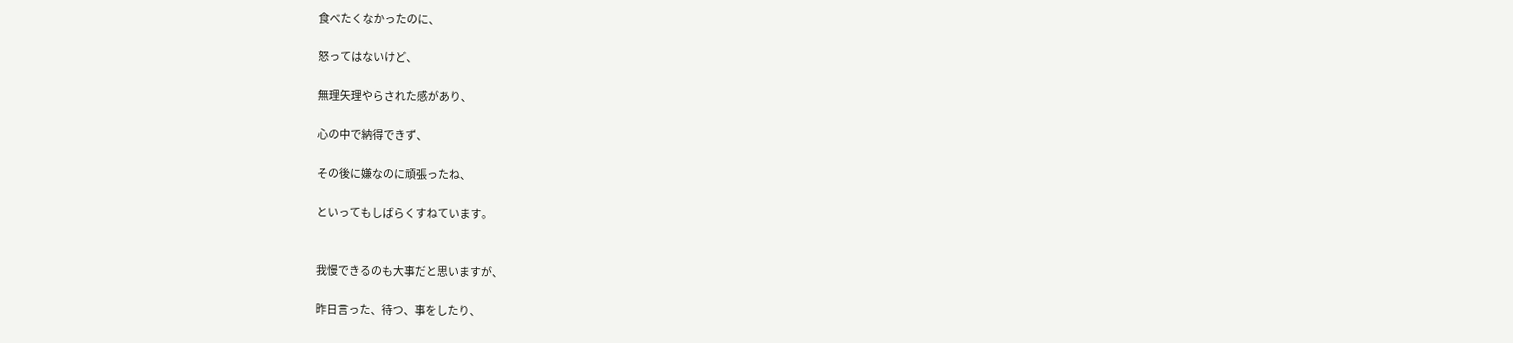食べたくなかったのに、

怒ってはないけど、

無理矢理やらされた感があり、

心の中で納得できず、

その後に嫌なのに頑張ったね、

といってもしばらくすねています。


我慢できるのも大事だと思いますが、

昨日言った、待つ、事をしたり、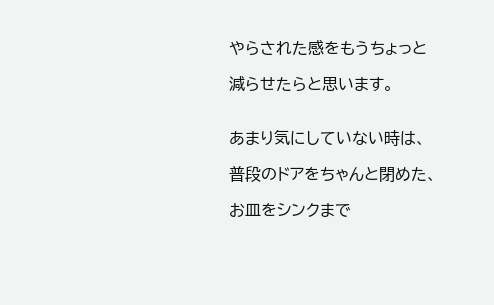やらされた感をもうちょっと

減らせたらと思います。


あまり気にしていない時は、

普段のドアをちゃんと閉めた、

お皿をシンクまで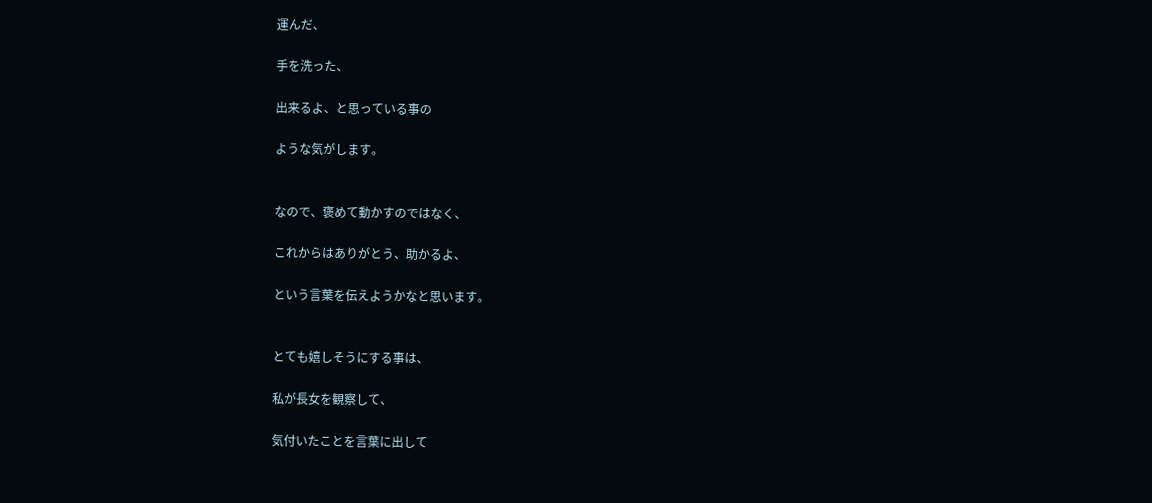運んだ、

手を洗った、

出来るよ、と思っている事の

ような気がします。


なので、褒めて動かすのではなく、

これからはありがとう、助かるよ、

という言葉を伝えようかなと思います。


とても嬉しそうにする事は、

私が長女を観察して、

気付いたことを言葉に出して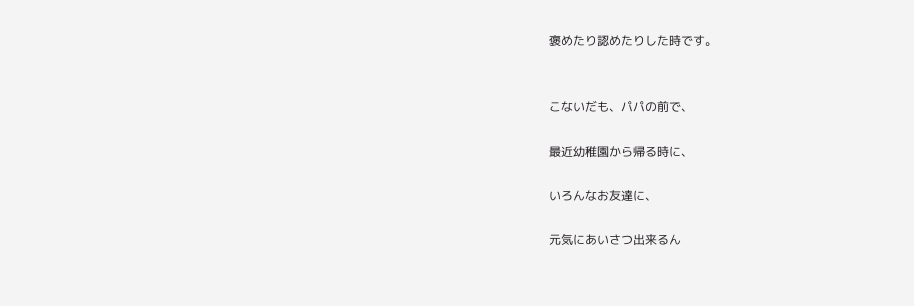褒めたり認めたりした時です。


こないだも、パパの前で、

最近幼稚園から帰る時に、

いろんなお友達に、

元気にあいさつ出来るん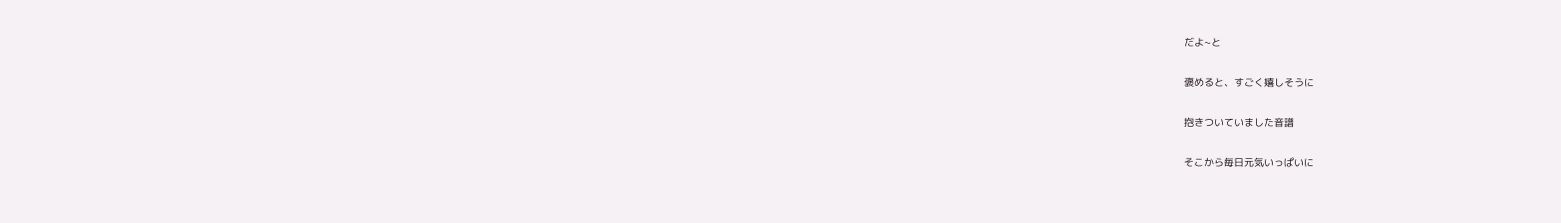だよ~と

褒めると、すごく嬉しそうに

抱きついていました音譜

そこから毎日元気いっぱいに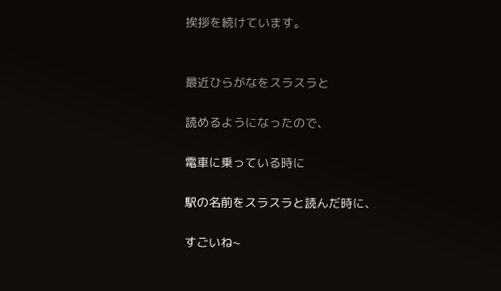挨拶を続けています。


最近ひらがなをスラスラと

読めるようになったので、

電車に乗っている時に

駅の名前をスラスラと読んだ時に、

すごいね~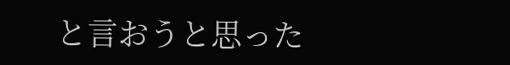と言おうと思った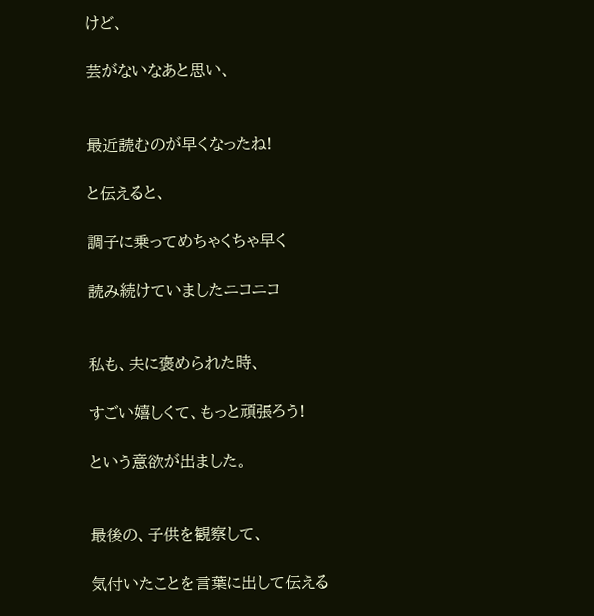けど、

芸がないなあと思い、


最近読むのが早くなったね!

と伝えると、

調子に乗ってめちゃくちゃ早く

読み続けていましたニコニコ


私も、夫に褒められた時、

すごい嬉しくて、もっと頑張ろう!

という意欲が出ました。


最後の、子供を観察して、

気付いたことを言葉に出して伝える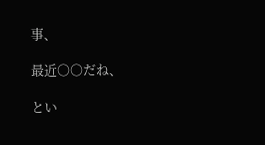事、

最近○○だね、

とい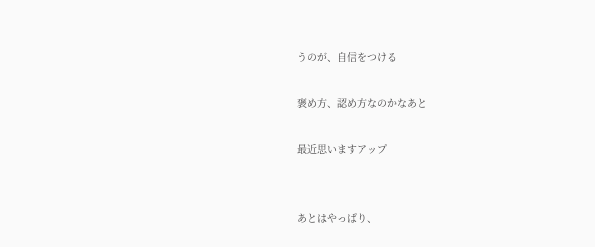うのが、自信をつける

褒め方、認め方なのかなあと

最近思いますアップ


あとはやっぱり、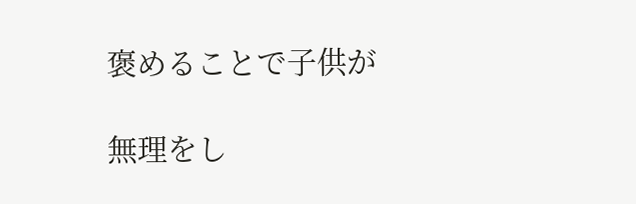褒めることで子供が

無理をし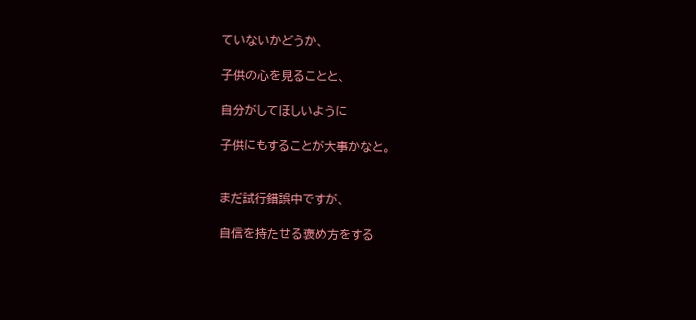ていないかどうか、

子供の心を見ることと、

自分がしてほしいように

子供にもすることが大事かなと。


まだ試行錯誤中ですが、

自信を持たせる褒め方をする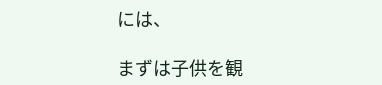には、

まずは子供を観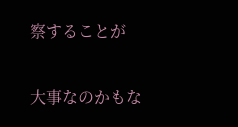察することが

大事なのかもな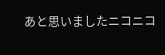あと思いましたニコニコ